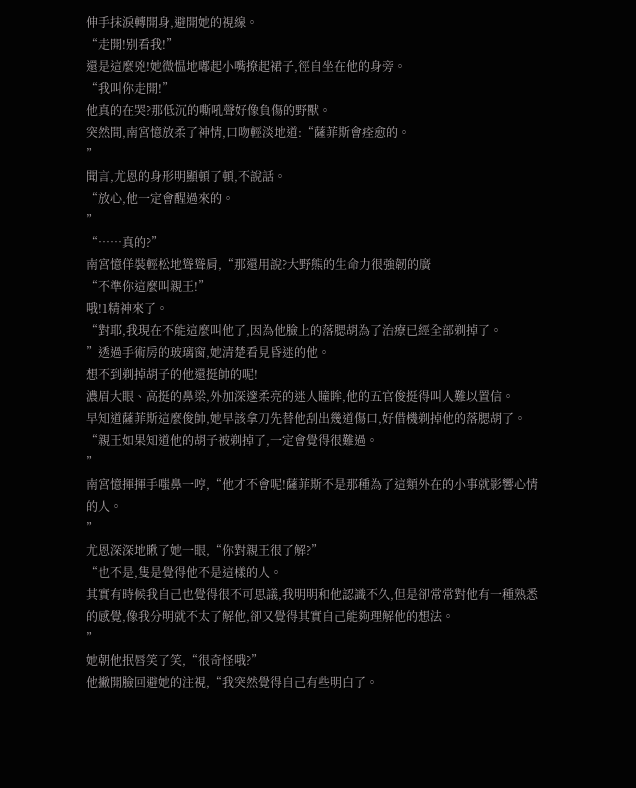伸手抹淚轉開身,避開她的視線。
“走開!别看我!”
還是這麼兇!她微愠地嘟起小嘴撩起裙子,徑自坐在他的身旁。
“我叫你走開!”
他真的在哭?那低沉的嘶吼聲好像負傷的野獸。
突然間,南宮憶放柔了神情,口吻輕淡地道:“薩菲斯會痊愈的。
”
聞言,尤恩的身形明顯頓了頓,不說話。
“放心,他一定會醒過來的。
”
“……真的?”
南宮憶佯裝輕松地聳聳肩,“那還用說?大野熊的生命力很強韌的廣
“不準你這麼叫親王!”
哦!1精神來了。
“對耶,我現在不能這麼叫他了,因為他臉上的落腮胡為了治療已經全部剃掉了。
”透過手術房的玻璃窗,她清楚看見昏迷的他。
想不到剃掉胡子的他還挺帥的呢!
濃眉大眼、高挺的鼻梁,外加深邃柔亮的迷人瞳眸,他的五官俊挺得叫人難以置信。
早知道薩菲斯這麼俊帥,她早該拿刀先替他刮出幾道傷口,好借機剃掉他的落腮胡了。
“親王如果知道他的胡子被剃掉了,一定會覺得很難過。
”
南宮憶揮揮手嗤鼻一哼,“他才不會呢!薩菲斯不是那種為了這類外在的小事就影響心情的人。
”
尤恩深深地瞅了她一眼,“你對親王很了解?”
“也不是,隻是覺得他不是這樣的人。
其實有時候我自己也覺得很不可思議,我明明和他認識不久,但是卻常常對他有一種熟悉的感覺,像我分明就不太了解他,卻又覺得其實自己能夠理解他的想法。
”
她朝他抿唇笑了笑,“很奇怪哦?”
他撇開臉回避她的注視,“我突然覺得自己有些明白了。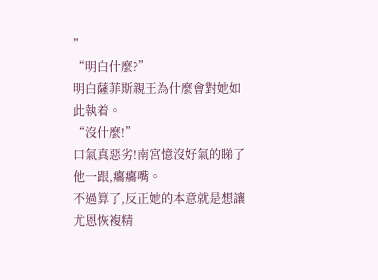”
“明白什麼?”
明白薩菲斯親王為什麼會對她如此執着。
“沒什麼!”
口氣真惡劣!南宮憶沒好氣的睇了他一跟,癟癟嘴。
不過算了,反正她的本意就是想讓尤恩恢複精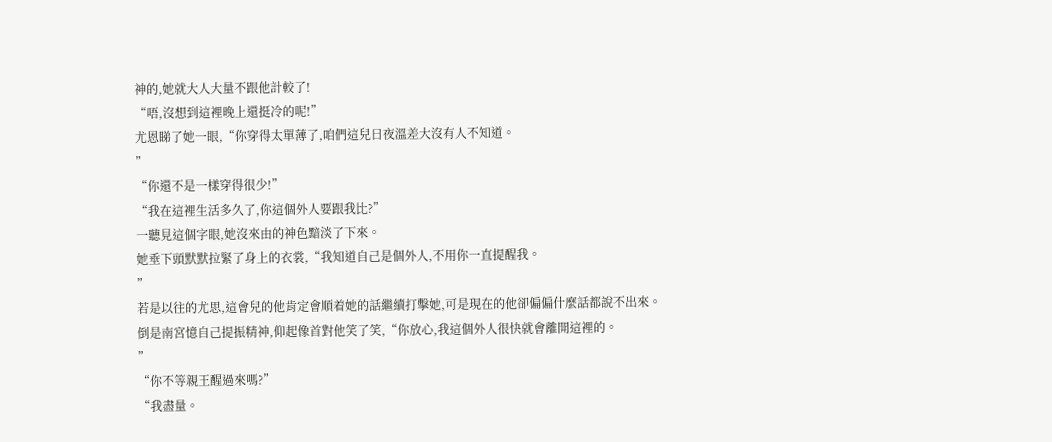神的,她就大人大量不跟他計較了!
“唔,沒想到這裡晚上還挺冷的呢!”
尤恩睇了她一眼,“你穿得太單薄了,咱們這兒日夜溫差大沒有人不知道。
”
“你還不是一樣穿得很少!”
“我在這裡生活多久了,你這個外人要跟我比?”
一聽見這個字眼,她沒來由的神色黯淡了下來。
她垂下頭默默拉緊了身上的衣裳,“我知道自己是個外人,不用你一直提醒我。
”
若是以往的尤思,這會兒的他肯定會順着她的話繼續打擊她,可是現在的他卻偏偏什麼話都說不出來。
倒是南宮憶自己提振精神,仰起像首對他笑了笑,“你放心,我這個外人很快就會離開這裡的。
”
“你不等親王醒過來嗎?”
“我盡量。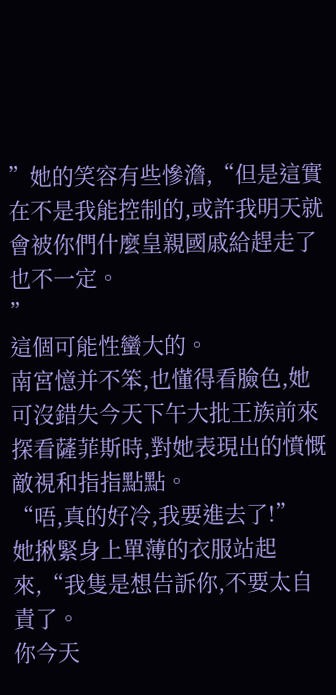”她的笑容有些慘澹,“但是這實在不是我能控制的,或許我明天就會被你們什麼皇親國戚給趕走了也不一定。
”
這個可能性蠻大的。
南宮憶并不笨,也懂得看臉色,她可沒錯失今天下午大批王族前來探看薩菲斯時,對她表現出的憤慨敵視和指指點點。
“唔,真的好冷,我要進去了!”
她揪緊身上單薄的衣服站起來,“我隻是想告訴你,不要太自責了。
你今天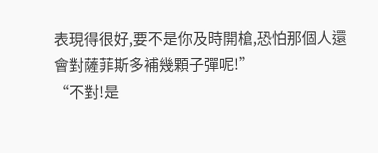表現得很好,要不是你及時開槍,恐怕那個人還會對薩菲斯多補幾顆子彈呢!”
“不對!是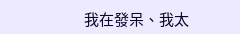我在發呆、我太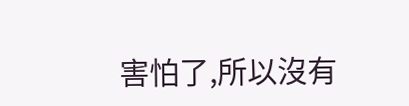害怕了,所以沒有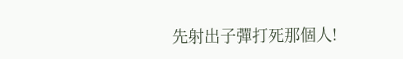先射出子彈打死那個人!